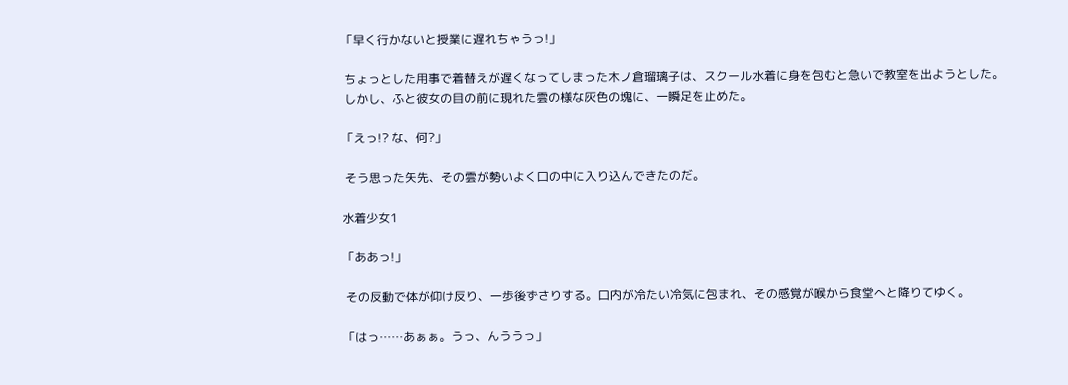「早く行かないと授業に遅れちゃうっ!」

 ちょっとした用事で着替えが遅くなってしまった木ノ倉瑠璃子は、スクール水着に身を包むと急いで教室を出ようとした。
 しかし、ふと彼女の目の前に現れた雲の様な灰色の塊に、一瞬足を止めた。

「えっ!? な、何?」

 そう思った矢先、その雲が勢いよく口の中に入り込んできたのだ。

水着少女1

「ああっ!」

 その反動で体が仰け反り、一歩後ずさりする。口内が冷たい冷気に包まれ、その感覚が喉から食堂へと降りてゆく。

「はっ……あぁぁ。うっ、んううっ」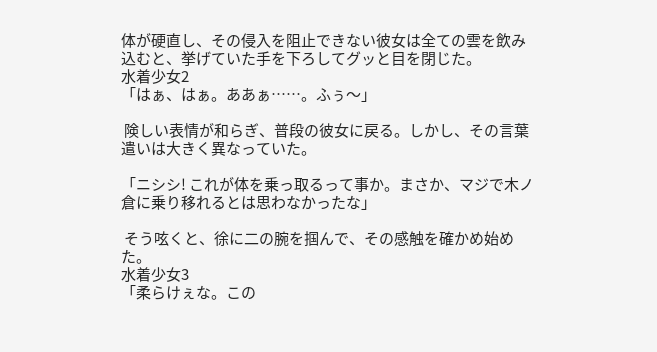体が硬直し、その侵入を阻止できない彼女は全ての雲を飲み込むと、挙げていた手を下ろしてグッと目を閉じた。
水着少女2
「はぁ、はぁ。ああぁ……。ふぅ〜」

 険しい表情が和らぎ、普段の彼女に戻る。しかし、その言葉遣いは大きく異なっていた。

「ニシシ! これが体を乗っ取るって事か。まさか、マジで木ノ倉に乗り移れるとは思わなかったな」

 そう呟くと、徐に二の腕を掴んで、その感触を確かめ始めた。
水着少女3
「柔らけぇな。この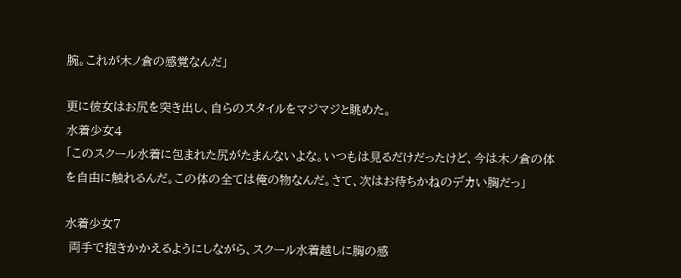腕。これが木ノ倉の感覚なんだ」

更に彼女はお尻を突き出し、自らのスタイルをマジマジと眺めた。
水着少女4
「このスクール水着に包まれた尻がたまんないよな。いつもは見るだけだったけど、今は木ノ倉の体を自由に触れるんだ。この体の全ては俺の物なんだ。さて、次はお待ちかねのデカい胸だっ」

水着少女7
 両手で抱きかかえるようにしながら、スクール水着越しに胸の感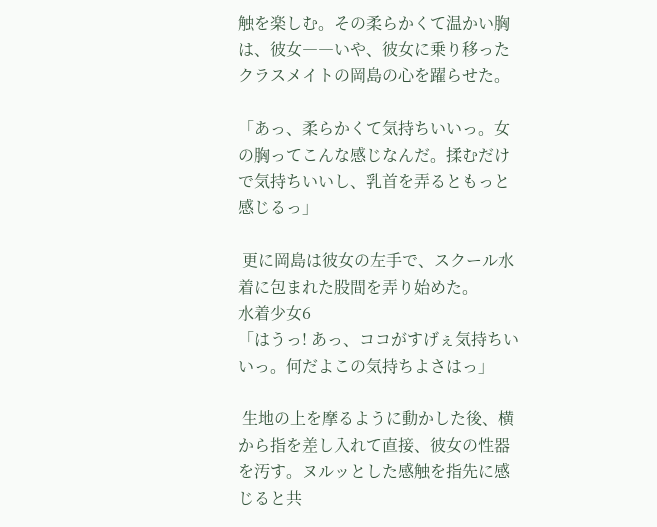触を楽しむ。その柔らかくて温かい胸は、彼女――いや、彼女に乗り移ったクラスメイトの岡島の心を躍らせた。

「あっ、柔らかくて気持ちいいっ。女の胸ってこんな感じなんだ。揉むだけで気持ちいいし、乳首を弄るともっと感じるっ」

 更に岡島は彼女の左手で、スクール水着に包まれた股間を弄り始めた。
水着少女6
「はうっ! あっ、ココがすげぇ気持ちいいっ。何だよこの気持ちよさはっ」

 生地の上を摩るように動かした後、横から指を差し入れて直接、彼女の性器を汚す。ヌルッとした感触を指先に感じると共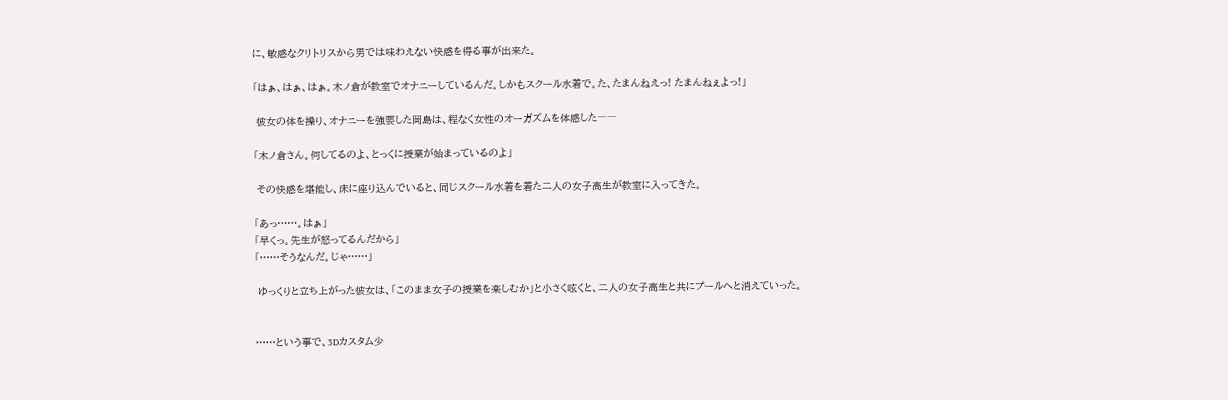に、敏感なクリトリスから男では味わえない快感を得る事が出来た。

「はぁ、はぁ、はぁ。木ノ倉が教室でオナニーしているんだ。しかもスクール水着で。た、たまんねえっ! たまんねぇよっ!」

 彼女の体を操り、オナニーを強要した岡島は、程なく女性のオーガズムを体感した――

「木ノ倉さん。何してるのよ、とっくに授業が始まっているのよ」

 その快感を堪能し、床に座り込んでいると、同じスクール水着を着た二人の女子高生が教室に入ってきた。

「あっ……。はぁ」
「早くっ。先生が怒ってるんだから」
「……そうなんだ。じゃ……」

 ゆっくりと立ち上がった彼女は、「このまま女子の授業を楽しむか」と小さく呟くと、二人の女子高生と共にプールへと消えていった。


……という事で、3Dカスタム少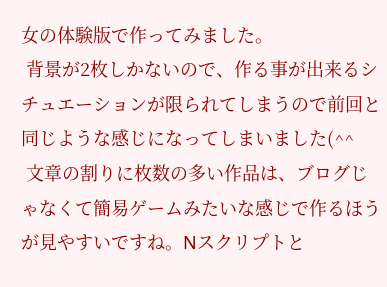女の体験版で作ってみました。
 背景が2枚しかないので、作る事が出来るシチュエーションが限られてしまうので前回と同じような感じになってしまいました(^^
 文章の割りに枚数の多い作品は、ブログじゃなくて簡易ゲームみたいな感じで作るほうが見やすいですね。Nスクリプトと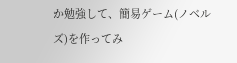か勉強して、簡易ゲーム(ノベルズ)を作ってみ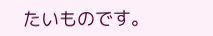たいものです。